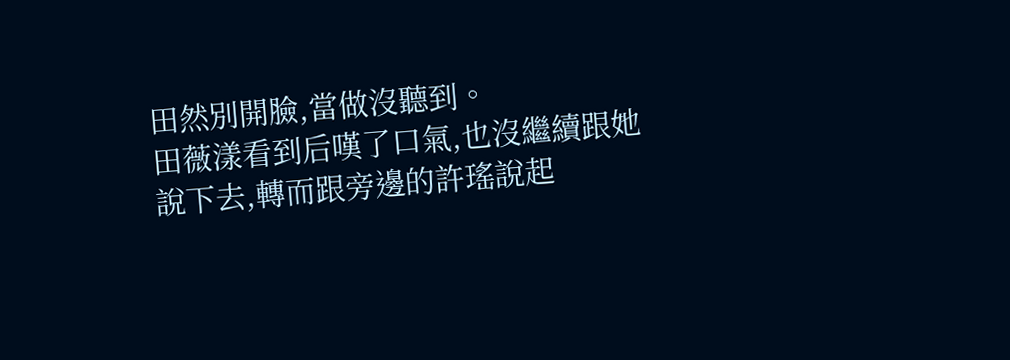田然別開臉,當做沒聽到。
田薇漾看到后嘆了口氣,也沒繼續跟她說下去,轉而跟旁邊的許瑤說起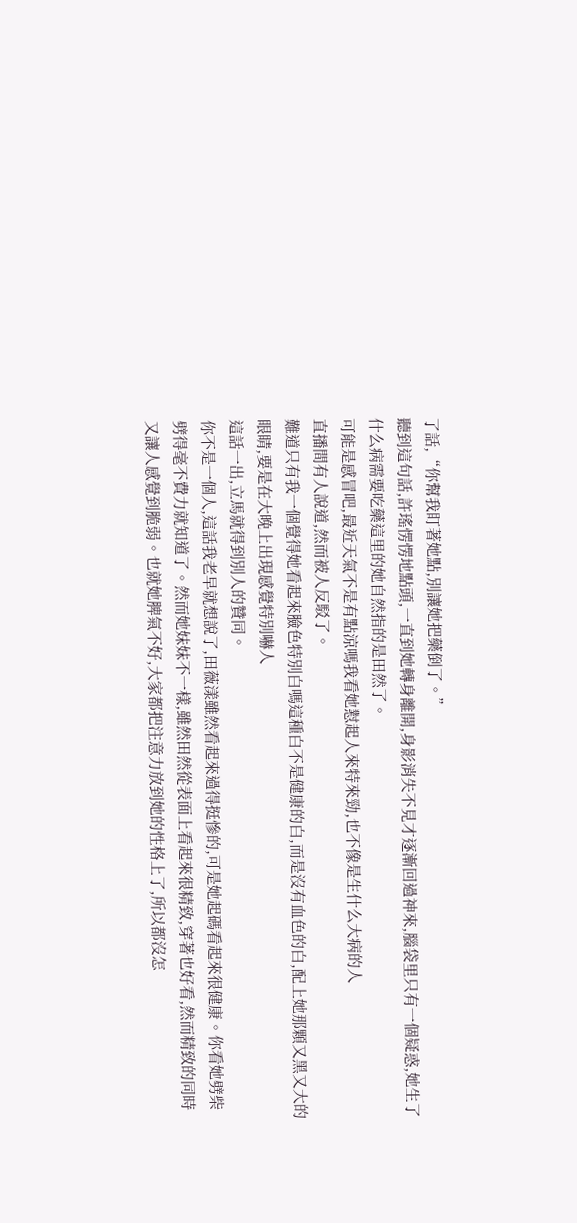了話,“你幫我盯著她點,別讓她把藥倒了。”
聽到這句話,許瑤愣愣地點頭,一直到她轉身離開,身影消失不見才逐漸回過神來,腦袋里只有一個疑惑,她生了什么病需要吃藥這里的她自然指的是田然了。
可能是感冒吧,最近天氣不是有點涼嗎我看她懟起人來特來勁,也不像是生什么大病的人
直播間有人說道,然而被人反駁了。
難道只有我一個覺得她看起來臉色特別白嗎這種白不是健康的白,而是沒有血色的白,配上她那顆又黑又大的眼睛,要是在大晚上出現感覺特別嚇人
這話一出,立馬就得到別人的贊同。
你不是一個人,這話我老早就想說了,田薇漾雖然看起來過得挺慘的,可是她起碼看起來很健康。你看她劈柴劈得毫不費力就知道了。然而她妹妹不一樣,雖然田然從表面上看起來很精致,穿著也好看,然而精致的同時又讓人感覺到脆弱。也就她脾氣不好,大家都把注意力放到她的性格上了,所以都沒怎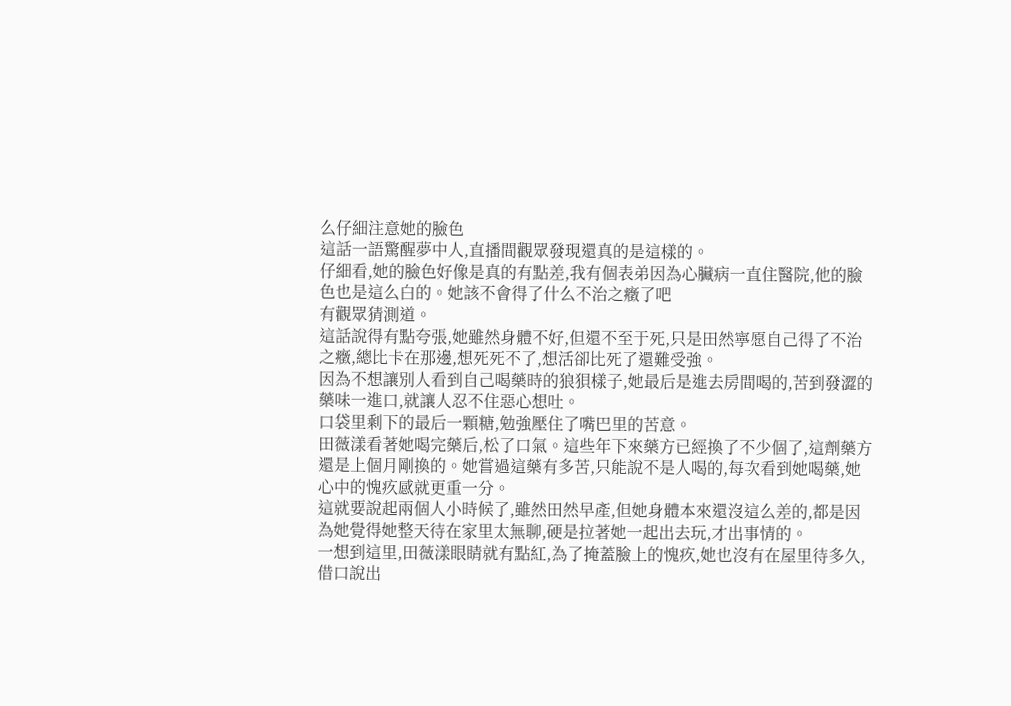么仔細注意她的臉色
這話一語驚醒夢中人,直播間觀眾發現還真的是這樣的。
仔細看,她的臉色好像是真的有點差,我有個表弟因為心臟病一直住醫院,他的臉色也是這么白的。她該不會得了什么不治之癥了吧
有觀眾猜測道。
這話說得有點夸張,她雖然身體不好,但還不至于死,只是田然寧愿自己得了不治之癥,總比卡在那邊,想死死不了,想活卻比死了還難受強。
因為不想讓別人看到自己喝藥時的狼狽樣子,她最后是進去房間喝的,苦到發澀的藥味一進口,就讓人忍不住惡心想吐。
口袋里剩下的最后一顆糖,勉強壓住了嘴巴里的苦意。
田薇漾看著她喝完藥后,松了口氣。這些年下來藥方已經換了不少個了,這劑藥方還是上個月剛換的。她嘗過這藥有多苦,只能說不是人喝的,每次看到她喝藥,她心中的愧疚感就更重一分。
這就要說起兩個人小時候了,雖然田然早產,但她身體本來還沒這么差的,都是因為她覺得她整天待在家里太無聊,硬是拉著她一起出去玩,才出事情的。
一想到這里,田薇漾眼睛就有點紅,為了掩蓋臉上的愧疚,她也沒有在屋里待多久,借口說出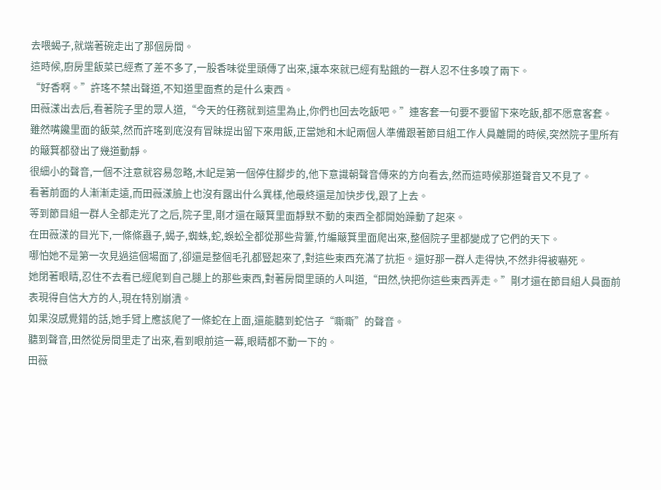去喂蝎子,就端著碗走出了那個房間。
這時候,廚房里飯菜已經煮了差不多了,一股香味從里頭傳了出來,讓本來就已經有點餓的一群人忍不住多嗅了兩下。
“好香啊。”許瑤不禁出聲道,不知道里面煮的是什么東西。
田薇漾出去后,看著院子里的眾人道,“今天的任務就到這里為止,你們也回去吃飯吧。”連客套一句要不要留下來吃飯,都不愿意客套。
雖然嘴饞里面的飯菜,然而許瑤到底沒有冒昧提出留下來用飯,正當她和木屺兩個人準備跟著節目組工作人員離開的時候,突然院子里所有的簸箕都發出了幾道動靜。
很細小的聲音,一個不注意就容易忽略,木屺是第一個停住腳步的,他下意識朝聲音傳來的方向看去,然而這時候那道聲音又不見了。
看著前面的人漸漸走遠,而田薇漾臉上也沒有露出什么異樣,他最終還是加快步伐,跟了上去。
等到節目組一群人全都走光了之后,院子里,剛才還在簸箕里面靜默不動的東西全都開始躁動了起來。
在田薇漾的目光下,一條條蟲子,蝎子,蜘蛛,蛇,蜈蚣全都從那些背簍,竹編簸箕里面爬出來,整個院子里都變成了它們的天下。
哪怕她不是第一次見過這個場面了,卻還是整個毛孔都豎起來了,對這些東西充滿了抗拒。還好那一群人走得快,不然非得被嚇死。
她閉著眼睛,忍住不去看已經爬到自己腿上的那些東西,對著房間里頭的人叫道,“田然,快把你這些東西弄走。”剛才還在節目組人員面前表現得自信大方的人,現在特別崩潰。
如果沒感覺錯的話,她手臂上應該爬了一條蛇在上面,還能聽到蛇信子“嘶嘶”的聲音。
聽到聲音,田然從房間里走了出來,看到眼前這一幕,眼睛都不動一下的。
田薇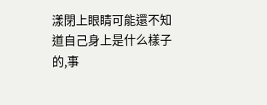漾閉上眼睛可能還不知道自己身上是什么樣子的,事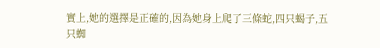實上,她的選擇是正確的,因為她身上爬了三條蛇,四只蝎子,五只蜘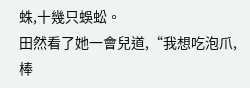蛛,十幾只蜈蚣。
田然看了她一會兒道,“我想吃泡爪,棒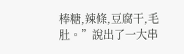棒糖,辣條,豆腐干,毛肚。”說出了一大串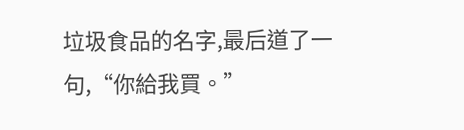垃圾食品的名字,最后道了一句,“你給我買。”